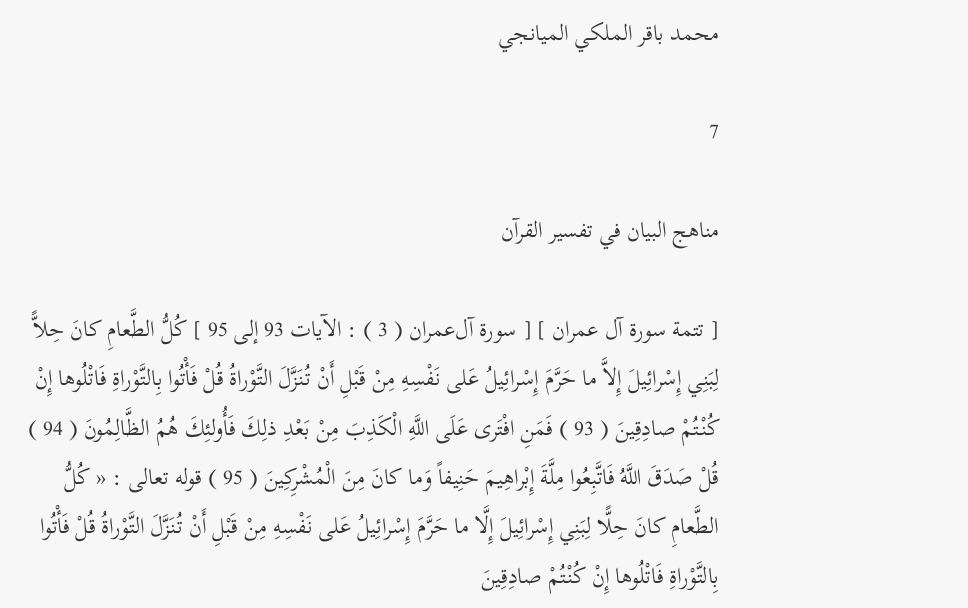محمد باقر الملكي الميانجي

7

مناهج البيان في تفسير القرآن

[ تتمة سورة آل عمران ] [ سورة آل‌عمران ( 3 ) : الآيات 93 إلى 95 ] كُلُّ الطَّعامِ كانَ حِلاًّ لِبَنِي إِسْرائِيلَ إِلاَّ ما حَرَّمَ إِسْرائِيلُ عَلى نَفْسِهِ مِنْ قَبْلِ أَنْ تُنَزَّلَ التَّوْراةُ قُلْ فَأْتُوا بِالتَّوْراةِ فَاتْلُوها إِنْ كُنْتُمْ صادِقِينَ ( 93 ) فَمَنِ افْتَرى عَلَى اللَّهِ الْكَذِبَ مِنْ بَعْدِ ذلِكَ فَأُولئِكَ هُمُ الظَّالِمُونَ ( 94 ) قُلْ صَدَقَ اللَّهُ فَاتَّبِعُوا مِلَّةَ إِبْراهِيمَ حَنِيفاً وَما كانَ مِنَ الْمُشْرِكِينَ ( 95 ) قوله تعالى : « كُلُّ الطَّعامِ كانَ حِلًّا لِبَنِي إِسْرائِيلَ إِلَّا ما حَرَّمَ إِسْرائِيلُ عَلى نَفْسِهِ مِنْ قَبْلِ أَنْ تُنَزَّلَ التَّوْراةُ قُلْ فَأْتُوا بِالتَّوْراةِ فَاتْلُوها إِنْ كُنْتُمْ صادِقِينَ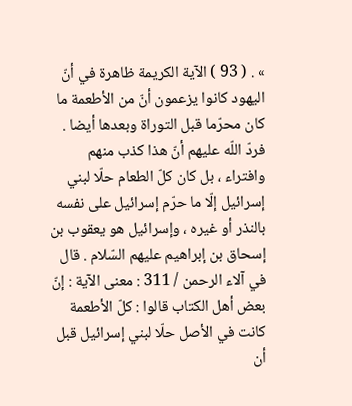» . ( 93 ) الآية الكريمة ظاهرة في أنّ اليهود كانوا يزعمون أنّ من الأطعمة ما كان محرّما قبل التوراة وبعدها أيضا . فردّ اللّه عليهم أنّ هذا كذب منهم وافتراء ، بل كان كلّ الطعام حلّا لبني إسرائيل إلّا ما حرّم إسرائيل على نفسه بالنذر أو غيره ، وإسرائيل هو يعقوب بن إسحاق بن إبراهيم عليهم السّلام . قال في آلاء الرحمن / 311 : معنى الآية : إنّ بعض أهل الكتاب قالوا : كلّ الأطعمة كانت في الأصل حلّا لبني إسرائيل قبل أن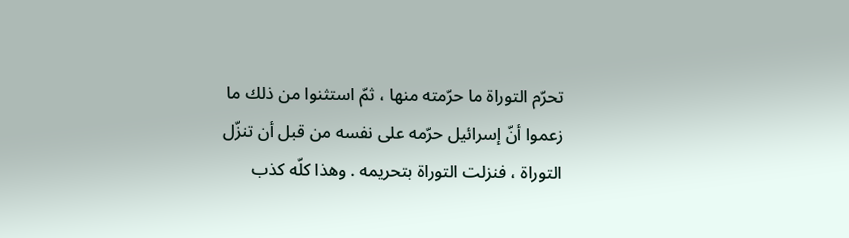تحرّم التوراة ما حرّمته منها ، ثمّ استثنوا من ذلك ما زعموا أنّ إسرائيل حرّمه على نفسه من قبل أن تنزّل التوراة ، فنزلت التوراة بتحريمه . وهذا كلّه كذب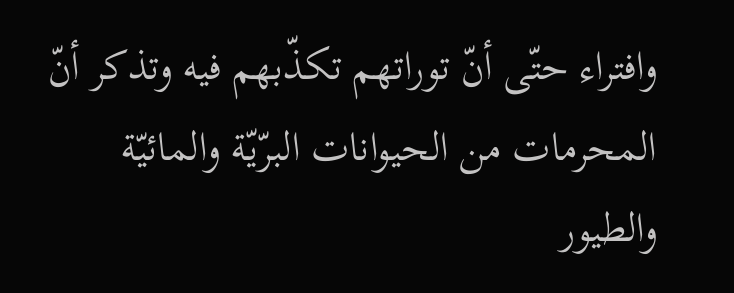وافتراء حتّى أنّ توراتهم تكذّبهم فيه وتذكر أنّ المحرمات من الحيوانات البرّيّة والمائيّة والطيور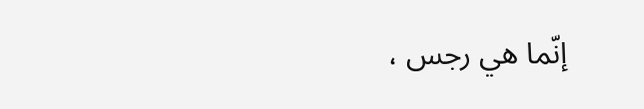إنّما هي رجس ،